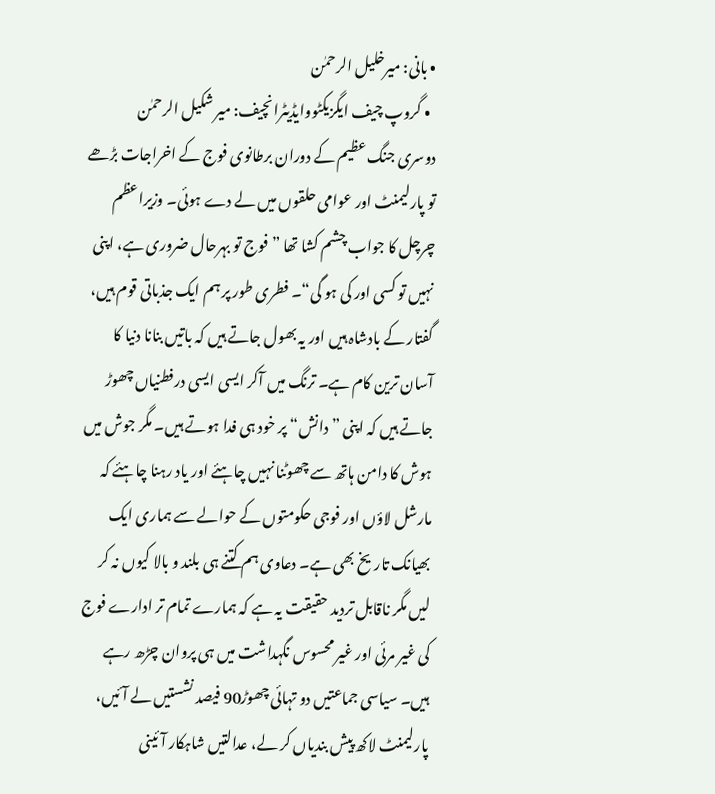• بانی: میرخلیل الرحمٰن
  • گروپ چیف ایگزیکٹووایڈیٹرانچیف: میر شکیل الرحمٰن
دوسری جنگ عظیم کے دوران برطانوی فوج کے اخراجات بڑھے تو پارلیمنٹ اور عوامی حلقوں میں لے دے ہوئی۔ وزیراعظم چرچل کا جواب چشم کشا تھا ”فوج تو بہرحال ضروری ہے، اپنی نہیں تو کسی اور کی ہو گی“۔ فطری طور پر ہم ایک جذباتی قوم ہیں، گفتار کے بادشاہ ہیں اور یہ بھول جاتے ہیں کہ باتیں بنانا دنیا کا آسان ترین کام ہے۔ ترنگ میں آکر ایسی ایسی درفطنیاں چھوڑ جاتے ہیں کہ اپنی ”دانش“ پر خود ہی فدا ہوتے ہیں۔ مگر جوش میں ہوش کا دامن ہاتھ سے چھوٹنا نہیں چاہئے اور یاد رہنا چاہئے کہ مارشل لاؤں اور فوجی حکومتوں کے حوالے سے ہماری ایک بھیانک تاریخ بھی ہے۔ دعاوی ہم کتنے ہی بلند و بالا کیوں نہ کر لیں مگر ناقابل تردید حقیقت یہ ہے کہ ہمارے تمام تر ادارے فوج کی غیر مرئی اور غیر محسوس نگہداشت میں ہی پروان چڑھ رہے ہیں۔ سیاسی جماعتیں دو تہائی چھوڑ90 فیصد نشستیں لے آئیں، پارلیمنٹ لاکھ پیش بندیاں کر لے، عدالتیں شاہکار آئینی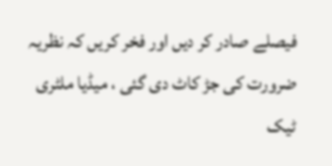فیصلے صادر کر دیں اور فخر کریں کہ نظریہ ضرورت کی جڑ کاٹ دی گئی ، میڈیا ملٹری ٹیک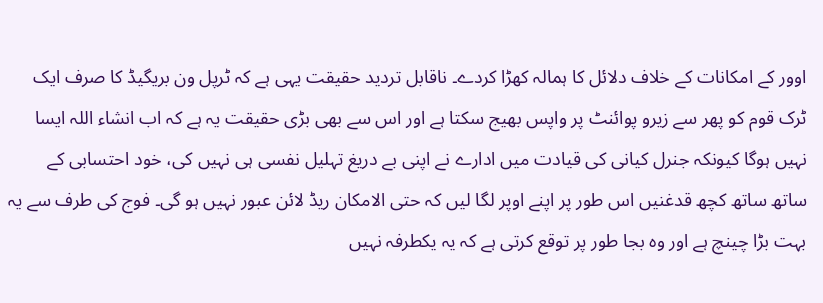اوور کے امکانات کے خلاف دلائل کا ہمالہ کھڑا کردے۔ ناقابل تردید حقیقت یہی ہے کہ ٹرپل ون بریگیڈ کا صرف ایک ٹرک قوم کو پھر سے زیرو پوائنٹ پر واپس بھیج سکتا ہے اور اس سے بھی بڑی حقیقت یہ ہے کہ اب انشاء اللہ ایسا نہیں ہوگا کیونکہ جنرل کیانی کی قیادت میں ادارے نے اپنی بے دریغ تہلیل نفسی ہی نہیں کی، خود احتسابی کے ساتھ ساتھ کچھ قدغنیں اس طور پر اپنے اوپر لگا لیں کہ حتی الامکان ریڈ لائن عبور نہیں ہو گی۔ فوج کی طرف سے یہ بہت بڑا چینچ ہے اور وہ بجا طور پر توقع کرتی ہے کہ یہ یکطرفہ نہیں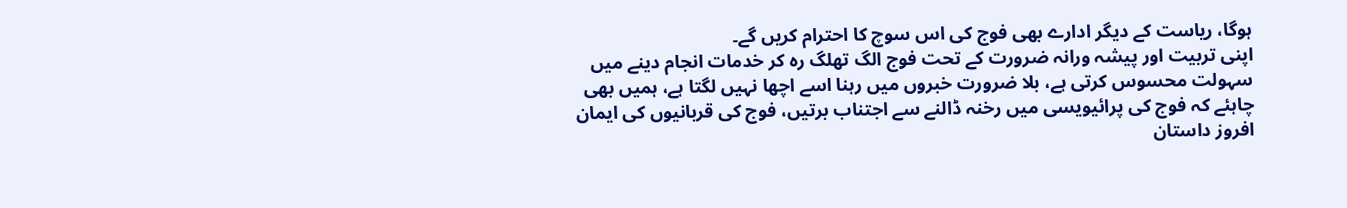ہوگا، ریاست کے دیگر ادارے بھی فوج کی اس سوچ کا احترام کریں گے۔
اپنی تربیت اور پیشہ ورانہ ضرورت کے تحت فوج الگ تھلگ رہ کر خدمات انجام دینے میں سہولت محسوس کرتی ہے، بلا ضرورت خبروں میں رہنا اسے اچھا نہیں لگتا ہے، ہمیں بھی چاہئے کہ فوج کی پرائیویسی میں رخنہ ڈالنے سے اجتناب برتیں، فوج کی قربانیوں کی ایمان افروز داستان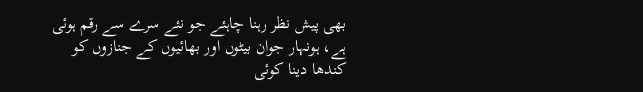بھی پیش نظر رہنا چاہئے جو نئے سرے سے رقم ہوئی ہے، ہونہار جوان بیٹوں اور بھائیوں کے جنازوں کو کندھا دینا کوئی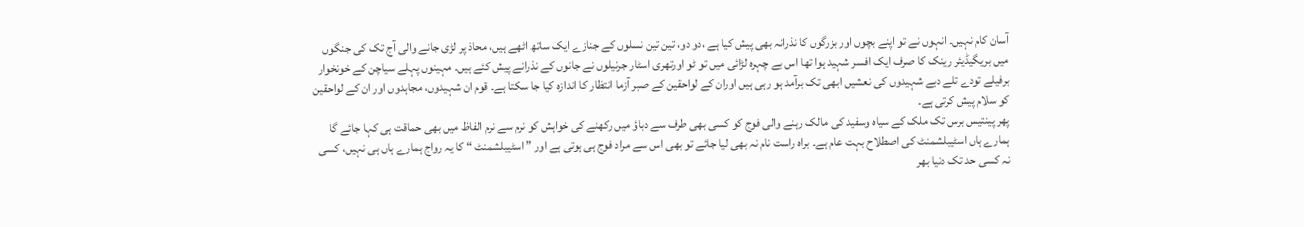آسان کام نہیں۔ انہوں نے تو اپنے بچوں اور بزرگوں کا نذرانہ بھی پیش کیا ہے ،دو دو، تین تین نسلوں کے جنازے ایک ساتھ اٹھے ہیں، محاذ پر لڑی جانے والی آج تک کی جنگوں میں بریگیڈیئر رینک کا صرف ایک افسر شہید ہوا تھا اس بے چہرہ لڑائی میں تو ٹو اورتھری اسٹار جرنیلوں نے جانوں کے نذرانے پیش کئے ہیں۔ مہینوں پہلے سیاچن کے خونخوار برفیلے تودے تلے دبے شہیدوں کی نعشیں ابھی تک برآمد ہو رہی ہیں اوران کے لواحقین کے صبر آزما انتظار کا اندازہ کیا جا سکتا ہے۔ قوم ان شہیدوں، مجاہدوں اور ان کے لواحقین کو سلام پیش کرتی ہے۔
پھر پینتیس برس تک ملک کے سیاہ وسفید کی مالک رہنے والی فوج کو کسی بھی طرف سے دباؤ میں رکھنے کی خواہش کو نرم سے نرم الفاظ میں بھی حماقت ہی کہا جائے گا ہمارے ہاں اسٹیبلشمنٹ کی اصطلاح بہت عام ہے۔ براہ راست نام نہ بھی لیا جائے تو بھی اس سے مراد فوج ہی ہوتی ہے اور ”اسٹیبلشمنٹ “ کا یہ رواج ہمارے ہاں ہی نہیں، کسی نہ کسی حد تک دنیا بھر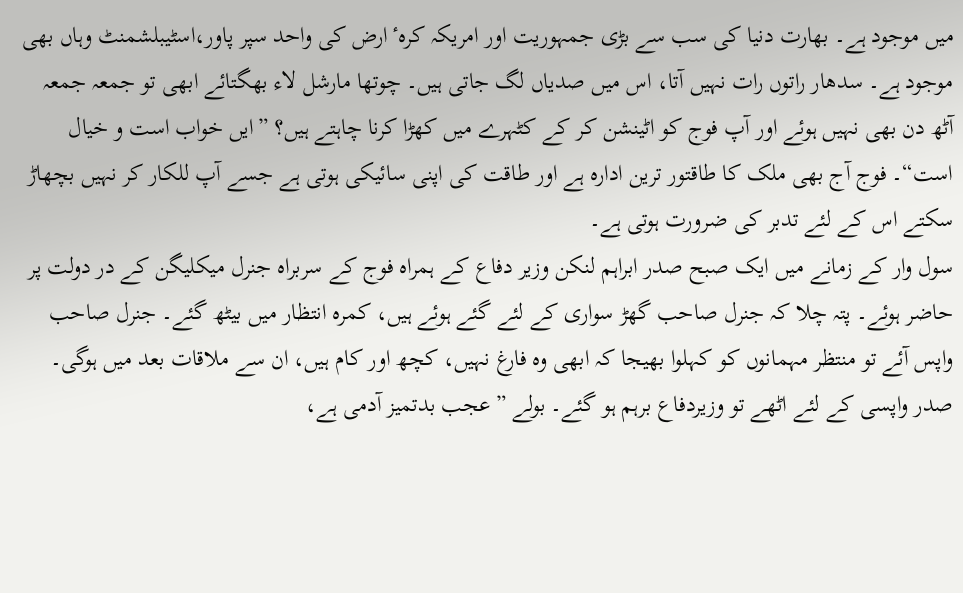میں موجود ہے۔ بھارت دنیا کی سب سے بڑی جمہوریت اور امریکہ کرہٴ ارض کی واحد سپر پاور،اسٹیبلشمنٹ وہاں بھی موجود ہے۔ سدھار راتوں رات نہیں آتا، اس میں صدیاں لگ جاتی ہیں۔ چوتھا مارشل لاء بھگتائے ابھی تو جمعہ جمعہ آٹھ دن بھی نہیں ہوئے اور آپ فوج کو اٹینشن کر کے کٹہرے میں کھڑا کرنا چاہتے ہیں؟ ”ایں خواب است و خیال است“۔ فوج آج بھی ملک کا طاقتور ترین ادارہ ہے اور طاقت کی اپنی سائیکی ہوتی ہے جسے آپ للکار کر نہیں بچھاڑ سکتے اس کے لئے تدبر کی ضرورت ہوتی ہے۔
سول وار کے زمانے میں ایک صبح صدر ابراہم لنکن وزیر دفاع کے ہمراہ فوج کے سربراہ جنرل میکلیگن کے در دولت پر حاضر ہوئے۔ پتہ چلا کہ جنرل صاحب گھڑ سواری کے لئے گئے ہوئے ہیں، کمرہ انتظار میں بیٹھ گئے۔ جنرل صاحب واپس آئے تو منتظر مہمانوں کو کہلوا بھیجا کہ ابھی وہ فارغ نہیں، کچھ اور کام ہیں، ان سے ملاقات بعد میں ہوگی۔ صدر واپسی کے لئے اٹھے تو وزیردفاع برہم ہو گئے۔ بولے ”عجب بدتمیز آدمی ہے،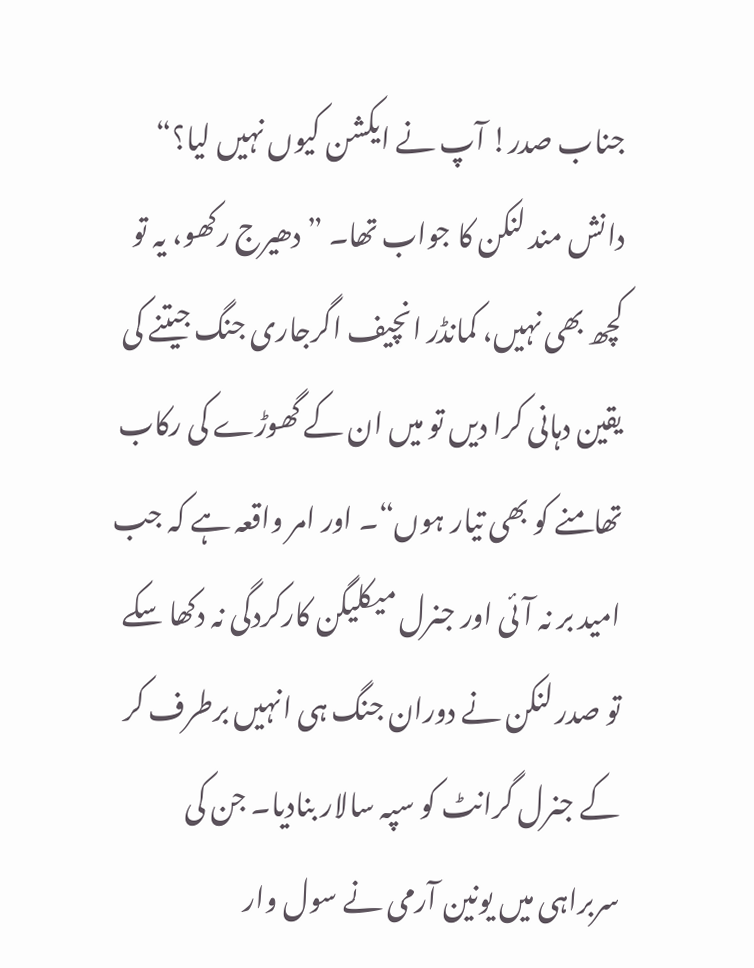جناب صدر! آپ نے ایکشن کیوں نہیں لیا؟“ دانش مند لنکن کا جواب تھا۔ ”دھیرج رکھو، یہ تو کچھ بھی نہیں، کمانڈر انچیف اگرجاری جنگ جیتنے کی یقین دہانی کرا دیں تو میں ان کے گھوڑے کی رکاب تھامنے کو بھی تیار ہوں“۔ اور امر واقعہ ہے کہ جب امید بر نہ آئی اور جنرل میکلیگن کارکردگی نہ دکھا سکے تو صدر لنکن نے دوران جنگ ہی انہیں برطرف کر کے جنرل گرانٹ کو سپہ سالار بنادیا۔ جن کی سربراہی میں یونین آرمی نے سول وار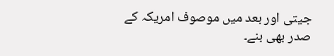جیتی اور بعد میں موصوف امریکہ کے صدر بھی بنے۔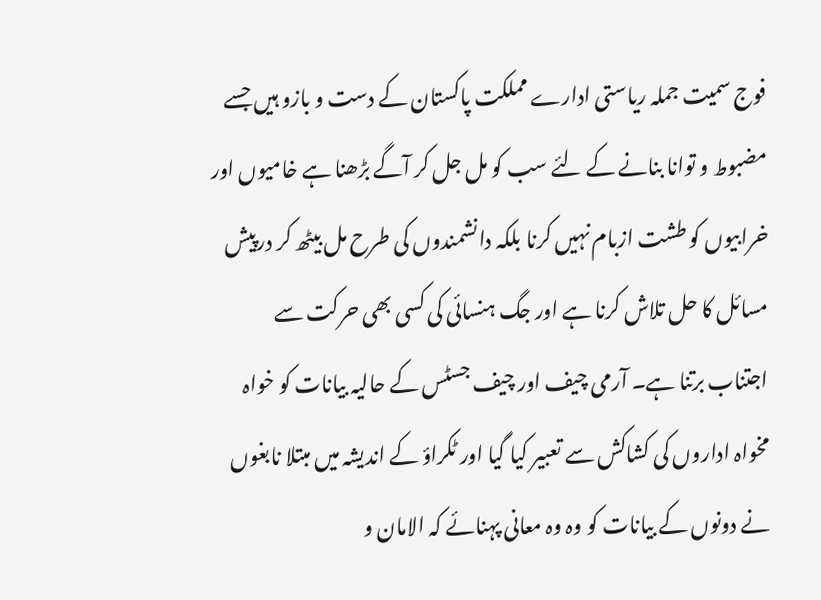فوج سمیت جملہ ریاستی ادارے مملکت پاکستان کے دست و بازو ہیں جسے مضبوط و توانا بنانے کے لئے سب کو مل جل کر آگے بڑھنا ہے خامیوں اور خرابیوں کو طشت ازبام نہیں کرنا بلکہ دانشمندوں کی طرح مل بیٹھ کر درپیش مسائل کا حل تلاش کرنا ہے اور جگ ہنسائی کی کسی بھی حرکت سے اجتناب برتنا ہے۔ آرمی چیف اور چیف جسٹس کے حالیہ بیانات کو خواہ مخواہ اداروں کی کشاکش سے تعبیر کیا گیا اور ٹکراؤ کے اندیشہ میں مبتلا نابغوں نے دونوں کے بیانات کو وہ وہ معانی پہنائے کہ الامان و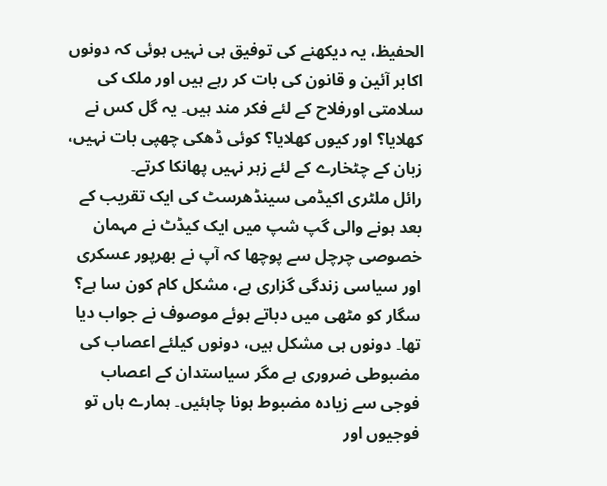الحفیظ، یہ دیکھنے کی توفیق ہی نہیں ہوئی کہ دونوں اکابر آئین و قانون کی بات کر رہے ہیں اور ملک کی سلامتی اورفلاح کے لئے فکر مند ہیں۔ یہ گل کس نے کھلایا؟ اور کیوں کھلایا؟ کوئی ڈھکی چھپی بات نہیں، زبان کے چٹخارے کے لئے زہر نہیں پھانکا کرتے۔
رائل ملٹری اکیڈمی سینڈھرسٹ کی ایک تقریب کے بعد ہونے والی گپ شپ میں ایک کیڈٹ نے مہمان خصوصی چرچل سے پوچھا کہ آپ نے بھرپور عسکری اور سیاسی زندگی گزاری ہے، مشکل کام کون سا ہے؟ سگار کو مٹھی میں دباتے ہوئے موصوف نے جواب دیا تھا۔ دونوں ہی مشکل ہیں، دونوں کیلئے اعصاب کی مضبوطی ضروری ہے مگر سیاستدان کے اعصاب فوجی سے زیادہ مضبوط ہونا چاہئیں۔ ہمارے ہاں تو فوجیوں اور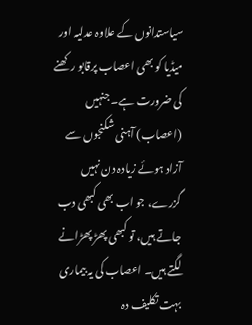سیاستدانوں کے علاوہ عدلیہ اور میڈیا کو بھی اعصاب پرقابو رکھنے کی ضرورت ہے۔ جنہیں (اعصاب) آہنی شکنجوں سے آزاد ہوئے زیادہ دن نہیں گزرے، جو اب بھی کبھی دب جاتے ہیں، تو کبھی پھڑ پھڑانے لگتے ہیں۔ اعصاب کی یہ بیماری بہت تکلیف دہ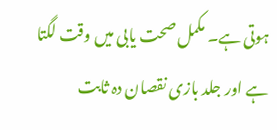ہوتی ہے۔ مکمل صحت یابی میں وقت لگتا ہے اور جلد بازی نقصان دہ ثابت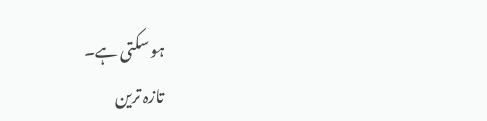ہو سکتی ہے۔
تازہ ترین